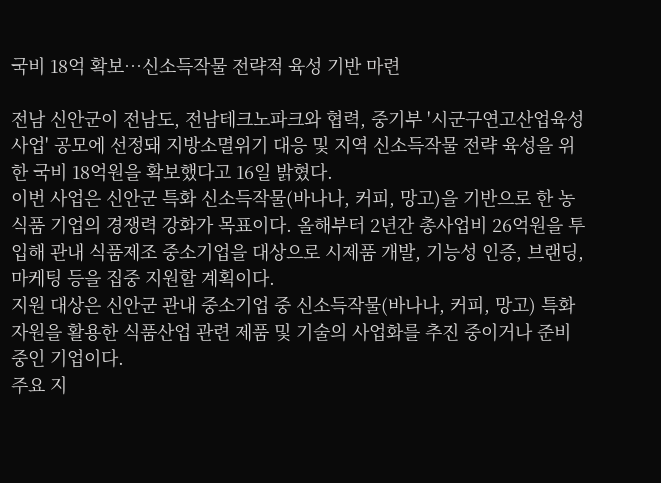국비 18억 확보…신소득작물 전략적 육성 기반 마련

전남 신안군이 전남도, 전남테크노파크와 협력, 중기부 '시군구연고산업육성사업' 공모에 선정돼 지방소멸위기 대응 및 지역 신소득작물 전략 육성을 위한 국비 18억원을 확보했다고 16일 밝혔다.
이번 사업은 신안군 특화 신소득작물(바나나, 커피, 망고)을 기반으로 한 농식품 기업의 경쟁력 강화가 목표이다. 올해부터 2년간 총사업비 26억원을 투입해 관내 식품제조 중소기업을 대상으로 시제품 개발, 기능성 인증, 브랜딩, 마케팅 등을 집중 지원할 계획이다.
지원 대상은 신안군 관내 중소기업 중 신소득작물(바나나, 커피, 망고) 특화자원을 활용한 식품산업 관련 제품 및 기술의 사업화를 추진 중이거나 준비 중인 기업이다.
주요 지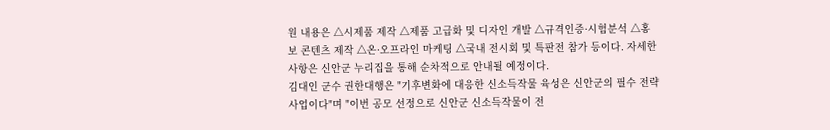원 내용은 △시제품 제작 △제품 고급화 및 디자인 개발 △규격인증·시험분석 △홍보 콘텐츠 제작 △온·오프라인 마케팅 △국내 전시회 및 특판전 참가 등이다. 자세한 사항은 신안군 누리집을 통해 순차적으로 안내될 예정이다.
김대인 군수 권한대행은 "기후변화에 대응한 신소득작물 육성은 신안군의 필수 전략사업이다"며 "이번 공모 선정으로 신안군 신소득작물이 전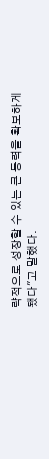략적으로 성장할 수 있는 큰 동력을 확보하게 됐다"고 말했다.